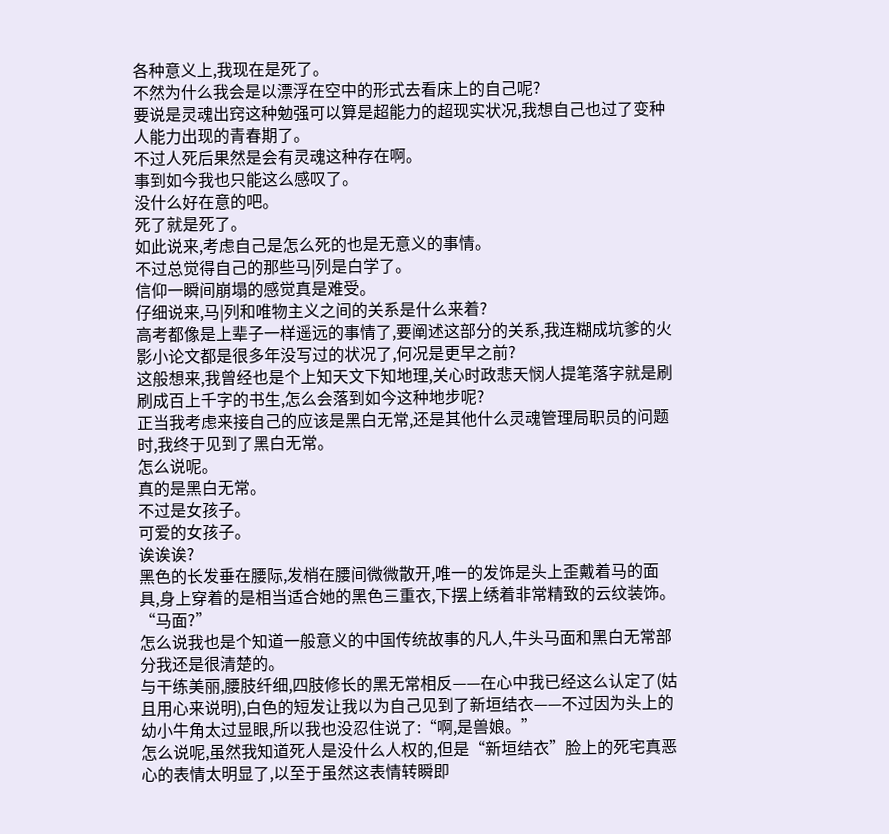各种意义上,我现在是死了。
不然为什么我会是以漂浮在空中的形式去看床上的自己呢?
要说是灵魂出窍这种勉强可以算是超能力的超现实状况,我想自己也过了变种人能力出现的青春期了。
不过人死后果然是会有灵魂这种存在啊。
事到如今我也只能这么感叹了。
没什么好在意的吧。
死了就是死了。
如此说来,考虑自己是怎么死的也是无意义的事情。
不过总觉得自己的那些马|列是白学了。
信仰一瞬间崩塌的感觉真是难受。
仔细说来,马|列和唯物主义之间的关系是什么来着?
高考都像是上辈子一样遥远的事情了,要阐述这部分的关系,我连糊成坑爹的火影小论文都是很多年没写过的状况了,何况是更早之前?
这般想来,我曾经也是个上知天文下知地理,关心时政悲天悯人提笔落字就是刷刷成百上千字的书生,怎么会落到如今这种地步呢?
正当我考虑来接自己的应该是黑白无常,还是其他什么灵魂管理局职员的问题时,我终于见到了黑白无常。
怎么说呢。
真的是黑白无常。
不过是女孩子。
可爱的女孩子。
诶诶诶?
黑色的长发垂在腰际,发梢在腰间微微散开,唯一的发饰是头上歪戴着马的面具,身上穿着的是相当适合她的黑色三重衣,下摆上绣着非常精致的云纹装饰。
“马面?”
怎么说我也是个知道一般意义的中国传统故事的凡人,牛头马面和黑白无常部分我还是很清楚的。
与干练美丽,腰肢纤细,四肢修长的黑无常相反——在心中我已经这么认定了(姑且用心来说明),白色的短发让我以为自己见到了新垣结衣——不过因为头上的幼小牛角太过显眼,所以我也没忍住说了:“啊,是兽娘。”
怎么说呢,虽然我知道死人是没什么人权的,但是“新垣结衣”脸上的死宅真恶心的表情太明显了,以至于虽然这表情转瞬即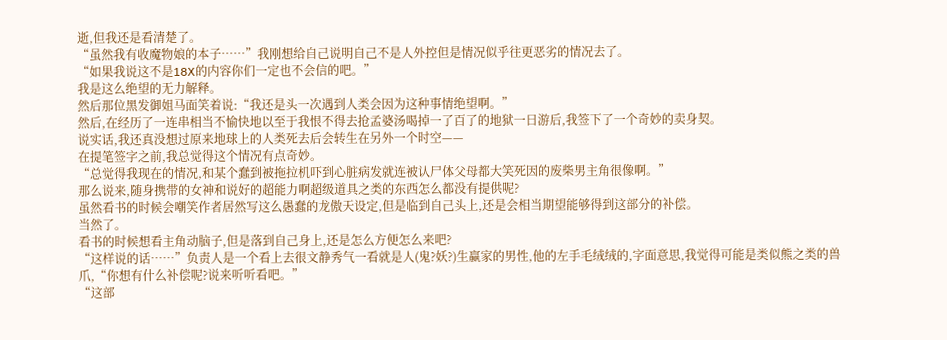逝,但我还是看清楚了。
“虽然我有收魔物娘的本子……”我刚想给自己说明自己不是人外控但是情况似乎往更恶劣的情况去了。
“如果我说这不是18X的内容你们一定也不会信的吧。”
我是这么绝望的无力解释。
然后那位黑发御姐马面笑着说:“我还是头一次遇到人类会因为这种事情绝望啊。”
然后,在经历了一连串相当不愉快地以至于我恨不得去抢孟婆汤喝掉一了百了的地狱一日游后,我签下了一个奇妙的卖身契。
说实话,我还真没想过原来地球上的人类死去后会转生在另外一个时空——
在提笔签字之前,我总觉得这个情况有点奇妙。
“总觉得我现在的情况,和某个蠢到被拖拉机吓到心脏病发就连被认尸体父母都大笑死因的废柴男主角很像啊。”
那么说来,随身携带的女神和说好的超能力啊超级道具之类的东西怎么都没有提供呢?
虽然看书的时候会嘲笑作者居然写这么愚蠢的龙傲天设定,但是临到自己头上,还是会相当期望能够得到这部分的补偿。
当然了。
看书的时候想看主角动脑子,但是落到自己身上,还是怎么方便怎么来吧?
“这样说的话……”负责人是一个看上去很文静秀气一看就是人(鬼?妖?)生赢家的男性,他的左手毛绒绒的,字面意思,我觉得可能是类似熊之类的兽爪,“你想有什么补偿呢?说来听听看吧。”
“这部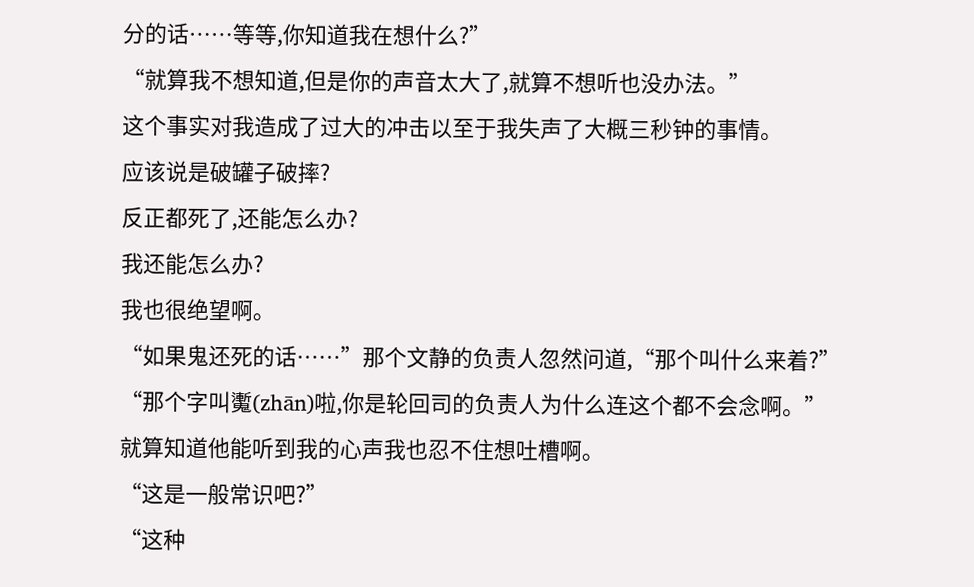分的话……等等,你知道我在想什么?”
“就算我不想知道,但是你的声音太大了,就算不想听也没办法。”
这个事实对我造成了过大的冲击以至于我失声了大概三秒钟的事情。
应该说是破罐子破摔?
反正都死了,还能怎么办?
我还能怎么办?
我也很绝望啊。
“如果鬼还死的话……”那个文静的负责人忽然问道,“那个叫什么来着?”
“那个字叫魙(zhān)啦,你是轮回司的负责人为什么连这个都不会念啊。”
就算知道他能听到我的心声我也忍不住想吐槽啊。
“这是一般常识吧?”
“这种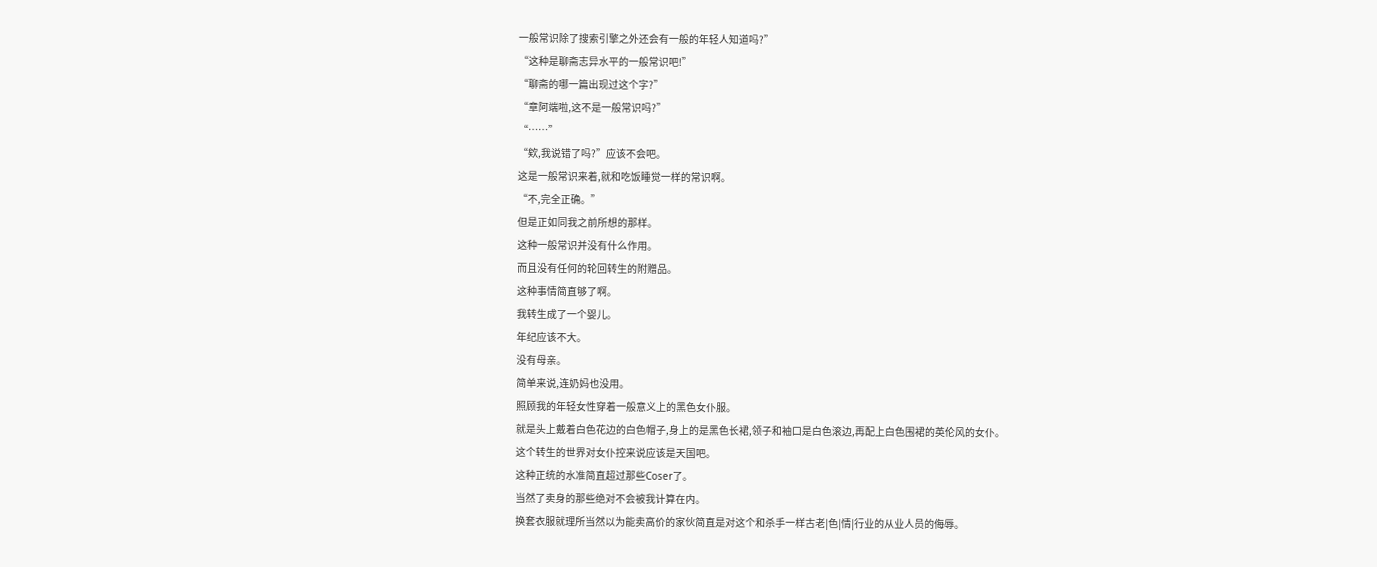一般常识除了搜索引擎之外还会有一般的年轻人知道吗?”
“这种是聊斋志异水平的一般常识吧!”
“聊斋的哪一篇出现过这个字?”
“章阿端啦,这不是一般常识吗?”
“……”
“欸,我说错了吗?”应该不会吧。
这是一般常识来着,就和吃饭睡觉一样的常识啊。
“不,完全正确。”
但是正如同我之前所想的那样。
这种一般常识并没有什么作用。
而且没有任何的轮回转生的附赠品。
这种事情简直够了啊。
我转生成了一个婴儿。
年纪应该不大。
没有母亲。
简单来说,连奶妈也没用。
照顾我的年轻女性穿着一般意义上的黑色女仆服。
就是头上戴着白色花边的白色帽子,身上的是黑色长裙,领子和袖口是白色滚边,再配上白色围裙的英伦风的女仆。
这个转生的世界对女仆控来说应该是天国吧。
这种正统的水准简直超过那些Coser了。
当然了卖身的那些绝对不会被我计算在内。
换套衣服就理所当然以为能卖高价的家伙简直是对这个和杀手一样古老|色|情|行业的从业人员的侮辱。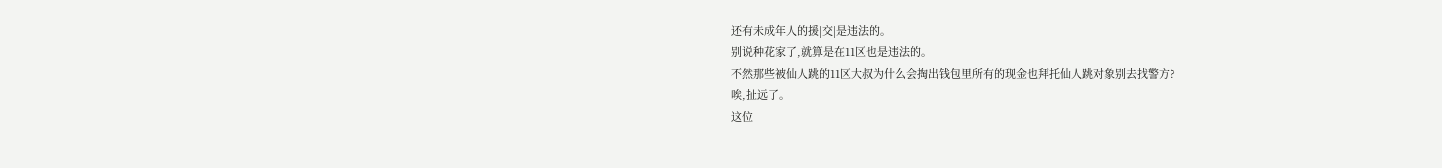还有未成年人的援|交|是违法的。
别说种花家了,就算是在11区也是违法的。
不然那些被仙人跳的11区大叔为什么会掏出钱包里所有的现金也拜托仙人跳对象别去找警方?
唉,扯远了。
这位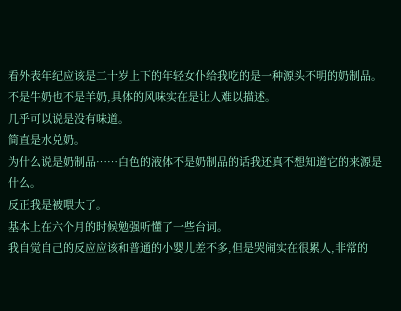看外表年纪应该是二十岁上下的年轻女仆给我吃的是一种源头不明的奶制品。
不是牛奶也不是羊奶,具体的风味实在是让人难以描述。
几乎可以说是没有味道。
简直是水兑奶。
为什么说是奶制品……白色的液体不是奶制品的话我还真不想知道它的来源是什么。
反正我是被喂大了。
基本上在六个月的时候勉强听懂了一些台词。
我自觉自己的反应应该和普通的小婴儿差不多,但是哭闹实在很累人,非常的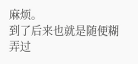麻烦。
到了后来也就是随便糊弄过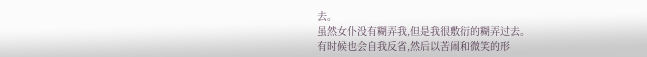去。
虽然女仆没有糊弄我,但是我很敷衍的糊弄过去。
有时候也会自我反省,然后以苦闹和微笑的形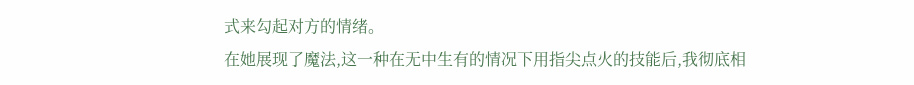式来勾起对方的情绪。
在她展现了魔法,这一种在无中生有的情况下用指尖点火的技能后,我彻底相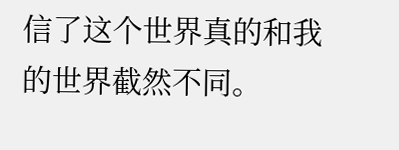信了这个世界真的和我的世界截然不同。